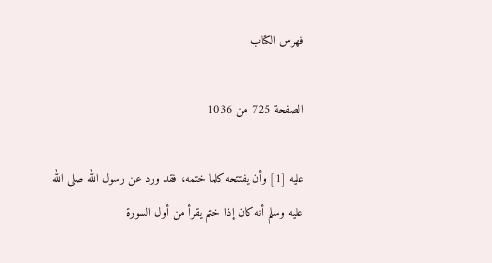فهرس الكتاب

الصفحة 725 من 1036

عليه [1] وأن يفتتحه كلما ختمه، فقد ورد عن رسول الله صلى الله عليه وسلم أنه كان إذا ختم يقرأ من أول السورة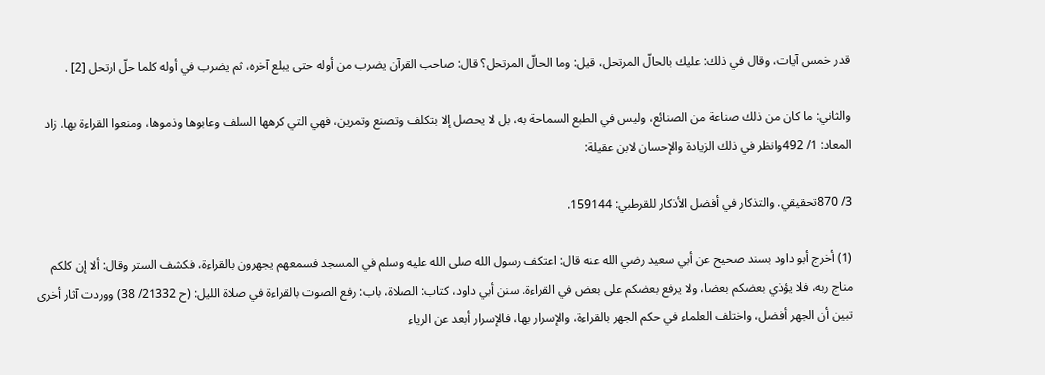قدر خمس آيات، وقال في ذلك: عليك بالحالّ المرتحل، قيل: وما الحالّ المرتحل؟ قال: صاحب القرآن يضرب من أوله حتى يبلع آخره، ثم يضرب في أوله كلما حلّ ارتحل [2] .

والثاني: ما كان من ذلك صناعة من الصنائع، وليس في الطبع السماحة به، بل لا يحصل إلا بتكلف وتصنع وتمرين، فهي التي كرهها السلف وعابوها وذموها، ومنعوا القراءة بها. زاد المعاد: 1/ 492وانظر في ذلك الزيادة والإحسان لابن عقيلة:

3/ 870تحقيقي. والتذكار في أفضل الأذكار للقرطبي: 159144.

(1) أخرج أبو داود بسند صحيح عن أبي سعيد رضي الله عنه قال: اعتكف رسول الله صلى الله عليه وسلم في المسجد فسمعهم يجهرون بالقراءة، فكشف الستر وقال: ألا إن كلكم مناج ربه، فلا يؤذي بعضكم بعضا، ولا يرفع بعضكم على بعض في القراءة. سنن أبي داود، كتاب: الصلاة، باب: رفع الصوت بالقراءة في صلاة الليل: (ح 21332/ 38) ووردت آثار أخرى تبين أن الجهر أفضل، واختلف العلماء في حكم الجهر بالقراءة، والإسرار بها، فالإسرار أبعد عن الرياء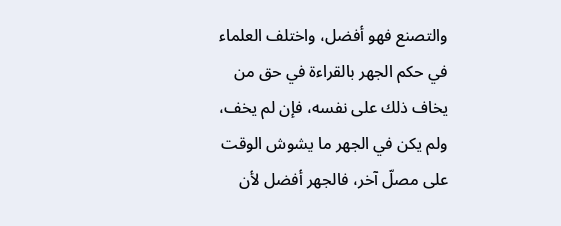والتصنع فهو أفضل، واختلف العلماء في حكم الجهر بالقراءة في حق من يخاف ذلك على نفسه، فإن لم يخف، ولم يكن في الجهر ما يشوش الوقت على مصلّ آخر، فالجهر أفضل لأن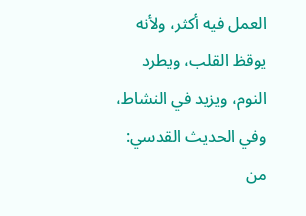العمل فيه أكثر، ولأنه يوقظ القلب، ويطرد النوم، ويزيد في النشاط، وفي الحديث القدسي: من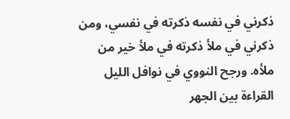ذكرني في نفسه ذكرته في نفسي، ومن ذكرني في ملأ ذكرته في ملأ خير من ملأه. ورجح النووي في نوافل الليل القراءة بين الجهر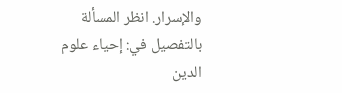والإسرار. انظر المسألة بالتفصيل في: إحياء علوم الدين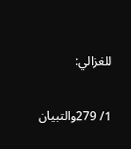للغزالي:

1/ 279والتبيان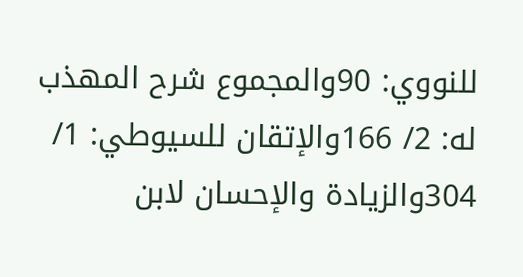للنووي: 90والمجموع شرح المهذب له: 2/ 166والإتقان للسيوطي: 1/ 304والزيادة والإحسان لابن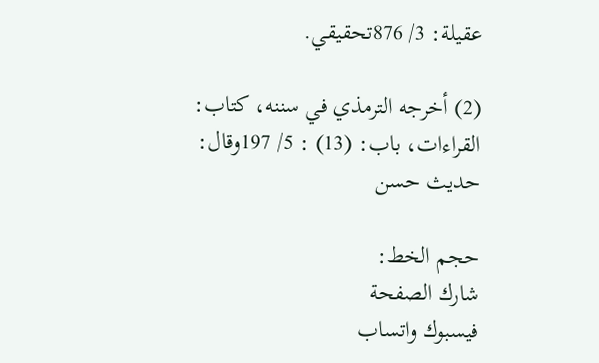عقيلة: 3/ 876تحقيقي.

(2) أخرجه الترمذي في سننه، كتاب: القراءات، باب: (13) : 5/ 197وقال: حديث حسن

حجم الخط:
شارك الصفحة
فيسبوك واتساب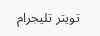تويتر تليجرام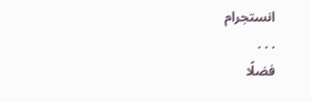انستجرام
. . .
فضلًا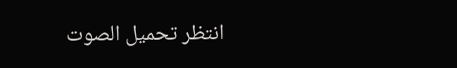انتظر تحميل الصوت